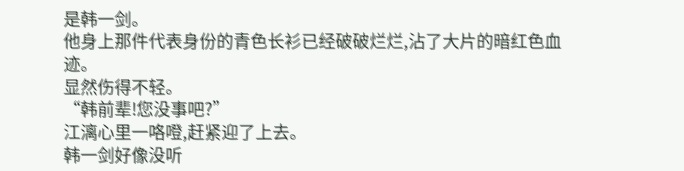是韩一剑。
他身上那件代表身份的青色长衫已经破破烂烂,沾了大片的暗红色血迹。
显然伤得不轻。
“韩前辈!您没事吧?”
江漓心里一咯噔,赶紧迎了上去。
韩一剑好像没听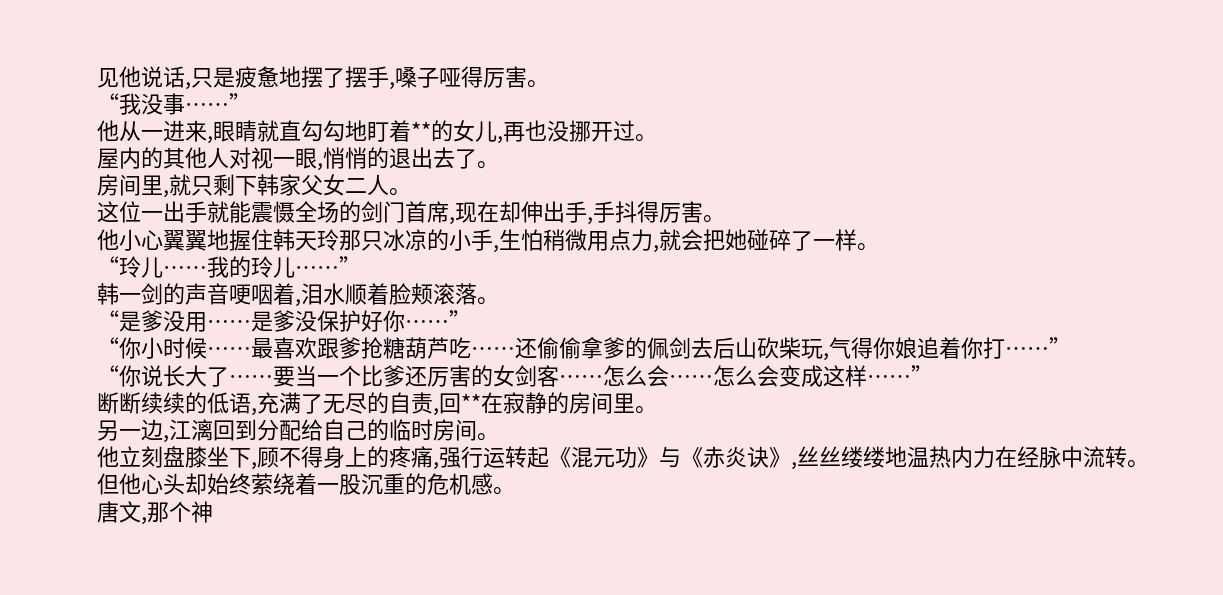见他说话,只是疲惫地摆了摆手,嗓子哑得厉害。
“我没事……”
他从一进来,眼睛就直勾勾地盯着**的女儿,再也没挪开过。
屋内的其他人对视一眼,悄悄的退出去了。
房间里,就只剩下韩家父女二人。
这位一出手就能震慑全场的剑门首席,现在却伸出手,手抖得厉害。
他小心翼翼地握住韩天玲那只冰凉的小手,生怕稍微用点力,就会把她碰碎了一样。
“玲儿……我的玲儿……”
韩一剑的声音哽咽着,泪水顺着脸颊滚落。
“是爹没用……是爹没保护好你……”
“你小时候……最喜欢跟爹抢糖葫芦吃……还偷偷拿爹的佩剑去后山砍柴玩,气得你娘追着你打……”
“你说长大了……要当一个比爹还厉害的女剑客……怎么会……怎么会变成这样……”
断断续续的低语,充满了无尽的自责,回**在寂静的房间里。
另一边,江漓回到分配给自己的临时房间。
他立刻盘膝坐下,顾不得身上的疼痛,强行运转起《混元功》与《赤炎诀》,丝丝缕缕地温热内力在经脉中流转。
但他心头却始终萦绕着一股沉重的危机感。
唐文,那个神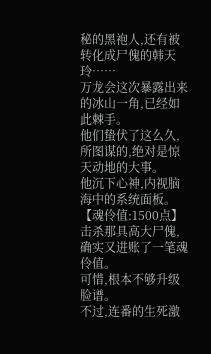秘的黑袍人,还有被转化成尸傀的韩天玲……
万龙会这次暴露出来的冰山一角,已经如此棘手。
他们蛰伏了这么久,所图谋的,绝对是惊天动地的大事。
他沉下心神,内视脑海中的系统面板。
【魂伶值:1500点】
击杀那具高大尸傀,确实又进账了一笔魂伶值。
可惜,根本不够升级脸谱。
不过,连番的生死激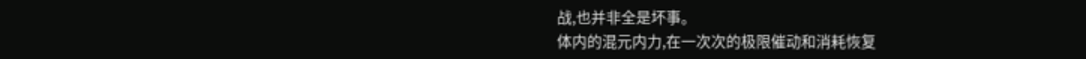战,也并非全是坏事。
体内的混元内力,在一次次的极限催动和消耗恢复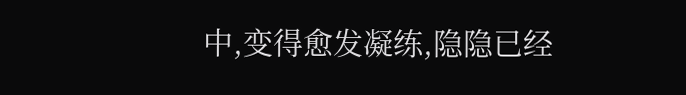中,变得愈发凝练,隐隐已经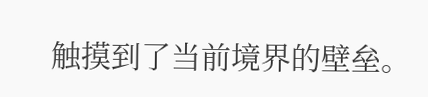触摸到了当前境界的壁垒。